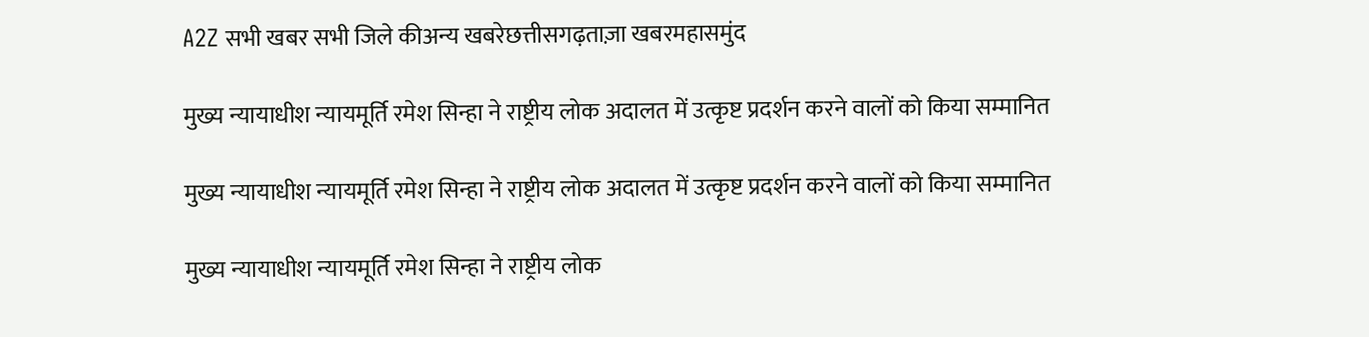A2Z सभी खबर सभी जिले कीअन्य खबरेछत्तीसगढ़ताज़ा खबरमहासमुंद

मुख्य न्यायाधीश न्यायमूर्ति रमेश सिन्हा ने राष्ट्रीय लोक अदालत में उत्कृष्ट प्रदर्शन करने वालों को किया सम्मानित

मुख्य न्यायाधीश न्यायमूर्ति रमेश सिन्हा ने राष्ट्रीय लोक अदालत में उत्कृष्ट प्रदर्शन करने वालों को किया सम्मानित

मुख्य न्यायाधीश न्यायमूर्ति रमेश सिन्हा ने राष्ट्रीय लोक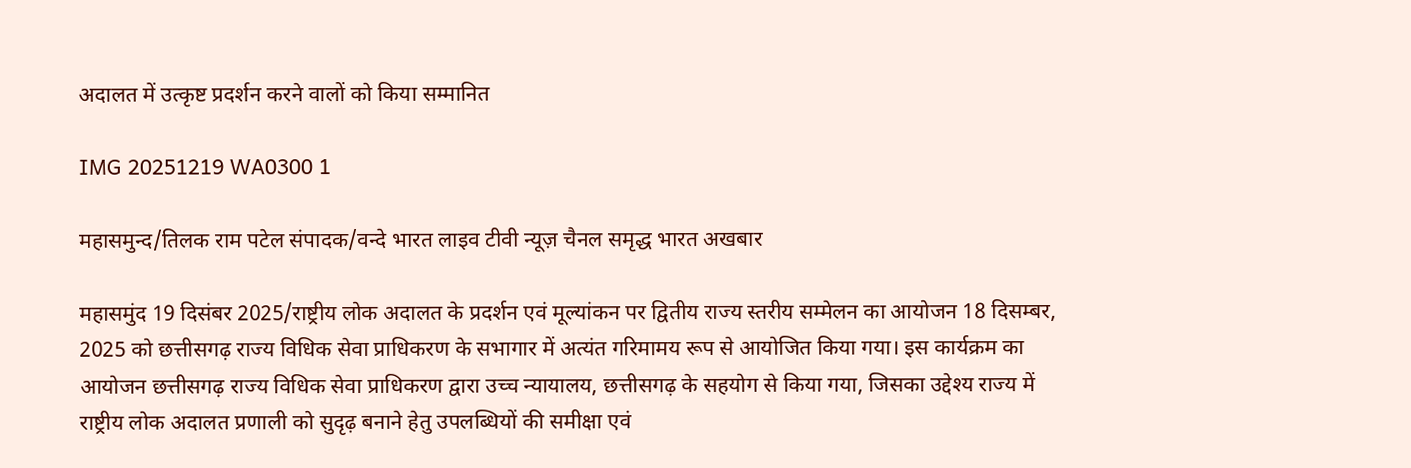अदालत में उत्कृष्ट प्रदर्शन करने वालों को किया सम्मानित

IMG 20251219 WA0300 1

महासमुन्द/तिलक राम पटेल संपादक/वन्दे भारत लाइव टीवी न्यूज़ चैनल समृद्ध भारत अखबार

महासमुंद 19 दिसंबर 2025/राष्ट्रीय लोक अदालत के प्रदर्शन एवं मूल्यांकन पर द्वितीय राज्य स्तरीय सम्मेलन का आयोजन 18 दिसम्बर, 2025 को छत्तीसगढ़ राज्य विधिक सेवा प्राधिकरण के सभागार में अत्यंत गरिमामय रूप से आयोजित किया गया। इस कार्यक्रम का आयोजन छत्तीसगढ़ राज्य विधिक सेवा प्राधिकरण द्वारा उच्च न्यायालय, छत्तीसगढ़ के सहयोग से किया गया, जिसका उद्देश्य राज्य में राष्ट्रीय लोक अदालत प्रणाली को सुदृढ़ बनाने हेतु उपलब्धियों की समीक्षा एवं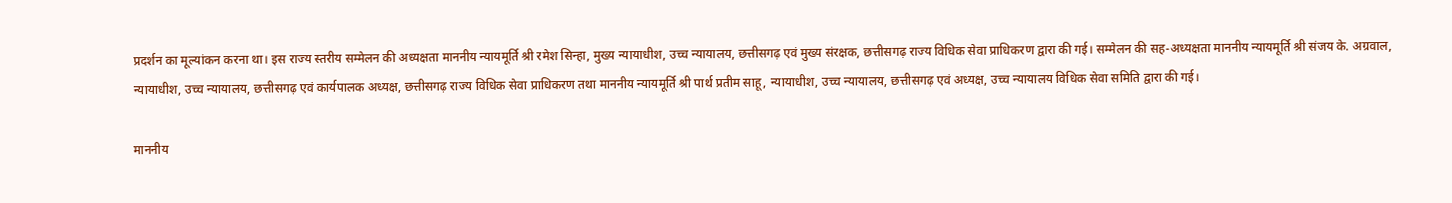प्रदर्शन का मूल्यांकन करना था। इस राज्य स्तरीय सम्मेलन की अध्यक्षता माननीय न्यायमूर्ति श्री रमेश सिन्हा, मुख्य न्यायाधीश, उच्च न्यायालय, छत्तीसगढ़ एवं मुख्य संरक्षक, छत्तीसगढ़ राज्य विधिक सेवा प्राधिकरण द्वारा की गई। सम्मेलन की सह-अध्यक्षता माननीय न्यायमूर्ति श्री संजय के. अग्रवाल, न्यायाधीश, उच्च न्यायालय, छत्तीसगढ़ एवं कार्यपालक अध्यक्ष, छत्तीसगढ़ राज्य विधिक सेवा प्राधिकरण तथा माननीय न्यायमूर्ति श्री पार्थ प्रतीम साहू, न्यायाधीश, उच्च न्यायालय, छत्तीसगढ़ एवं अध्यक्ष, उच्च न्यायालय विधिक सेवा समिति द्वारा की गई।

माननीय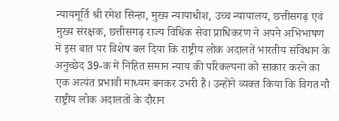न्यायमूर्ति श्री रमेश सिन्हा, मुख्य न्यायाधीश, उच्च न्यायालय, छत्तीसगढ़ एवं मुख्य संरक्षक, छत्तीसगढ़ राज्य विधिक सेवा प्राधिकरण ने अपने अभिभाषण में इस बात पर विशेष बल दिया कि राष्ट्रीय लोक अदालतें भारतीय संविधान के अनुच्छेद 39-क में निहित समान न्याय की परिकल्पना को साकार करने का एक अत्यंत प्रभावी माध्यम बनकर उभरी हैं। उन्होंने व्यक्त किया कि विगत नौ राष्ट्रीय लोक अदालतों के दौरान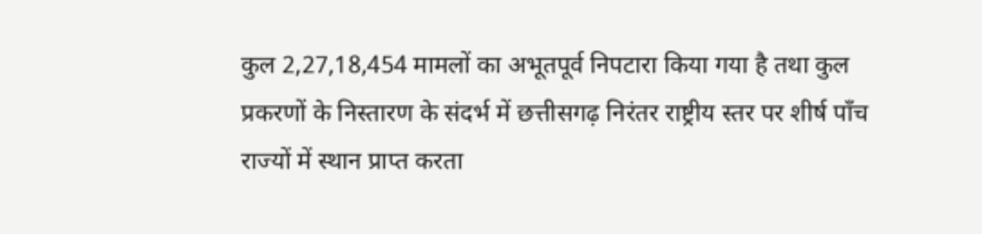कुल 2,27,18,454 मामलों का अभूतपूर्व निपटारा किया गया है तथा कुल प्रकरणों के निस्तारण के संदर्भ में छत्तीसगढ़ निरंतर राष्ट्रीय स्तर पर शीर्ष पाँच राज्यों में स्थान प्राप्त करता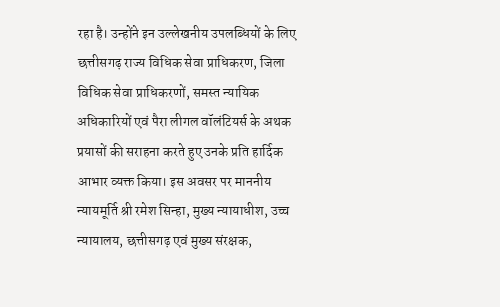रहा है। उन्होंने इन उल्लेखनीय उपलब्धियों के लिए छत्तीसगढ़ राज्य विधिक सेवा प्राधिकरण, जिला विधिक सेवा प्राधिकरणों, समस्त न्यायिक अधिकारियों एवं पैरा लीगल वॉलंटियर्स के अथक प्रयासों की सराहना करते हुए उनके प्रति हार्दिक आभार व्यक्त किया। इस अवसर पर माननीय न्यायमूर्ति श्री रमेश सिन्हा, मुख्य न्यायाधीश, उच्च न्यायालय, छत्तीसगढ़ एवं मुख्य संरक्षक,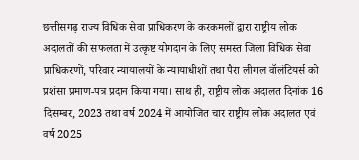छत्तीसगढ़ राज्य विधिक सेवा प्राधिकरण के करकमलों द्वारा राष्ट्रीय लोक अदालतों की सफलता में उत्कृष्ट योगदान के लिए समस्त जिला विधिक सेवा प्राधिकरणों, परिवार न्यायालयों के न्यायाधीशों तथा पैरा लीगल वॉलंटियर्स को प्रशंसा प्रमाण-पत्र प्रदान किया गया। साथ ही, राष्ट्रीय लोक अदालत दिनांक 16 दिसम्बर, 2023 तथा वर्ष 2024 में आयोजित चार राष्ट्रीय लोक अदालत एवं वर्ष 2025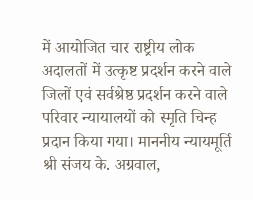में आयोजित चार राष्ट्रीय लोक अदालतों में उत्कृष्ट प्रदर्शन करने वाले जिलों एवं सर्वश्रेष्ठ प्रदर्शन करने वाले परिवार न्यायालयों को स्मृति चिन्ह प्रदान किया गया। माननीय न्यायमूर्ति श्री संजय के. अग्रवाल,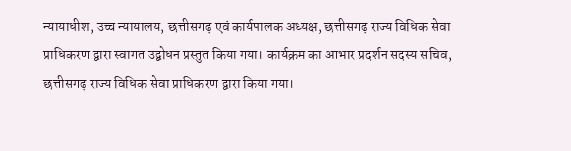न्यायाधीश, उच्च न्यायालय, छत्तीसगढ़ एवं कार्यपालक अध्यक्ष, छत्तीसगढ़ राज्य विधिक सेवा प्राधिकरण द्वारा स्वागत उद्बोधन प्रस्तुत किया गया। कार्यक्रम का आभार प्रदर्शन सदस्य सचिव, छत्तीसगढ़ राज्य विधिक सेवा प्राधिकरण द्वारा किया गया।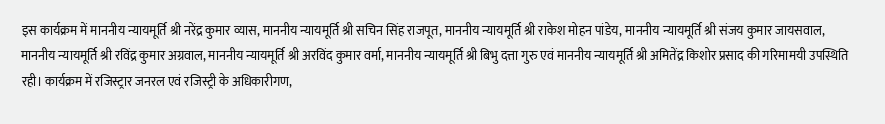इस कार्यक्रम में माननीय न्यायमूर्ति श्री नरेंद्र कुमार व्यास, माननीय न्यायमूर्ति श्री सचिन सिंह राजपूत, माननीय न्यायमूर्ति श्री राकेश मोहन पांडेय, माननीय न्यायमूर्ति श्री संजय कुमार जायसवाल, माननीय न्यायमूर्ति श्री रविंद्र कुमार अग्रवाल, माननीय न्यायमूर्ति श्री अरविंद कुमार वर्मा, माननीय न्यायमूर्ति श्री बिभु दत्ता गुरु एवं माननीय न्यायमूर्ति श्री अमितेंद्र किशोर प्रसाद की गरिमामयी उपस्थिति रही। कार्यक्रम में रजिस्ट्रार जनरल एवं रजिस्ट्री के अधिकारीगण,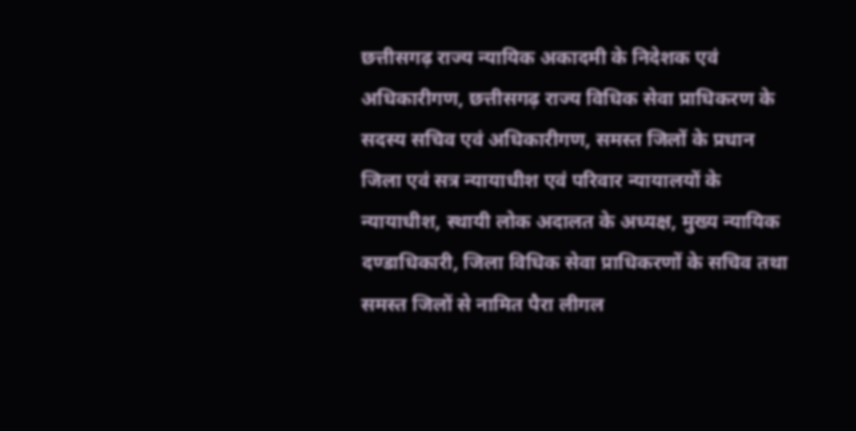छत्तीसगढ़ राज्य न्यायिक अकादमी के निदेशक एवं अधिकारीगण, छत्तीसगढ़ राज्य विधिक सेवा प्राधिकरण के सदस्य सचिव एवं अधिकारीगण, समस्त जिलों के प्रधान जिला एवं सत्र न्यायाधीश एवं परिवार न्यायालयों के न्यायाधीश, स्थायी लोक अदालत के अध्यक्ष, मुख्य न्यायिक दण्डाधिकारी, जिला विधिक सेवा प्राधिकरणों के सचिव तथा समस्त जिलों से नामित पैरा लीगल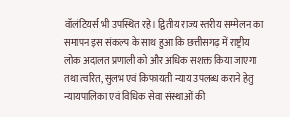वॉलंटियर्स भी उपस्थित रहे। द्वितीय राज्य स्तरीय सम्मेलन का समापन इस संकल्प के साथ हुआ कि छत्तीसगढ़ में राष्ट्रीय लोक अदालत प्रणाली को और अधिक सशक्त किया जाएगा तथा त्वरित, सुलभ एवं किफायती न्याय उपलब्ध कराने हेतु न्यायपालिका एवं विधिक सेवा संस्थाओं की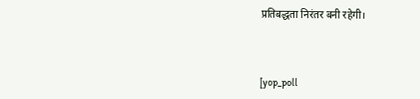प्रतिबद्धता निरंतर बनी रहेगी।



[yop_poll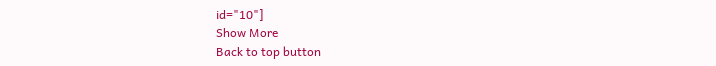id="10"]
Show More
Back to top button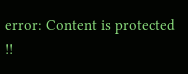error: Content is protected !!